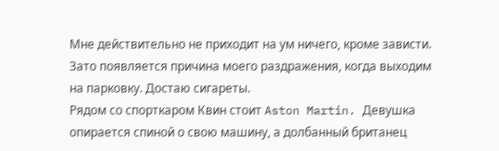Мне действительно не приходит на ум ничего, кроме зависти. Зато появляется причина моего раздражения, когда выходим на парковку. Достаю сигареты.
Рядом со спорткаром Квин стоит Aston Martin. Девушка опирается спиной о свою машину, а долбанный британец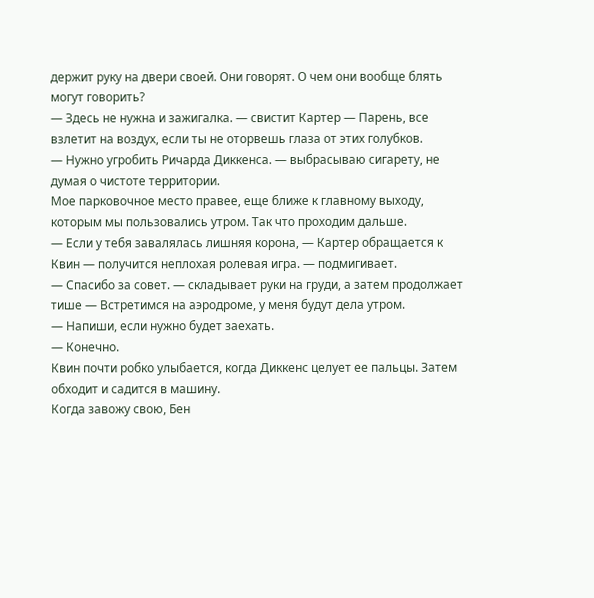держит руку на двери своей. Они говорят. О чем они вообще блять могут говорить?
— Здесь не нужна и зажигалка. — свистит Картер — Парень, все взлетит на воздух, если ты не оторвешь глаза от этих голубков.
— Нужно угробить Ричарда Диккенса. — выбрасываю сигарету, не думая о чистоте территории.
Мое парковочное место правее, еще ближе к главному выходу, которым мы пользовались утром. Так что проходим дальше.
— Если у тебя завалялась лишняя корона, — Картер обращается к Квин — получится неплохая ролевая игра. — подмигивает.
— Спасибо за совет. — складывает руки на груди, а затем продолжает тише — Встретимся на аэродроме, у меня будут дела утром.
— Напиши, если нужно будет заехать.
— Конечно.
Квин почти робко улыбается, когда Диккенс целует ее пальцы. Затем обходит и садится в машину.
Когда завожу свою, Бен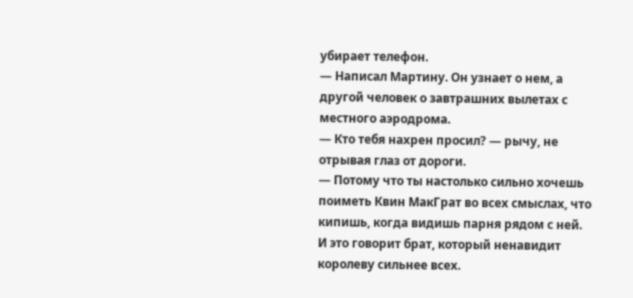убирает телефон.
— Написал Мартину. Он узнает о нем, а другой человек о завтрашних вылетах с местного аэродрома.
— Кто тебя нахрен просил? — рычу, не отрывая глаз от дороги.
— Потому что ты настолько сильно хочешь поиметь Квин МакГрат во всех смыслах, что кипишь, когда видишь парня рядом с ней.
И это говорит брат, который ненавидит королеву сильнее всех.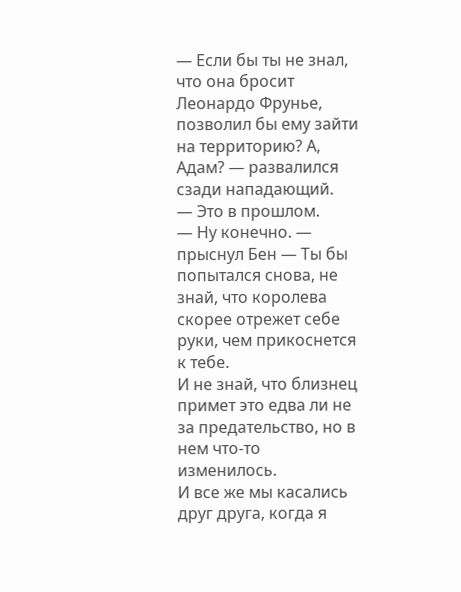— Если бы ты не знал, что она бросит Леонардо Фрунье, позволил бы ему зайти на территорию? А, Адам? — развалился сзади нападающий.
— Это в прошлом.
— Ну конечно. — прыснул Бен — Ты бы попытался снова, не знай, что королева скорее отрежет себе руки, чем прикоснется к тебе.
И не знай, что близнец примет это едва ли не за предательство, но в нем что-то изменилось.
И все же мы касались друг друга, когда я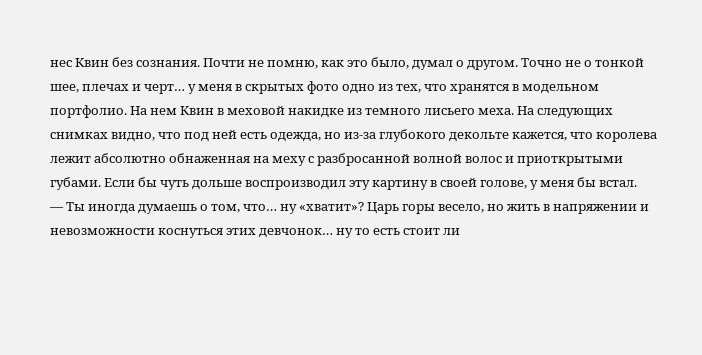нес Квин без сознания. Почти не помню, как это было, думал о другом. Точно не о тонкой шее, плечах и черт… у меня в скрытых фото одно из тех, что хранятся в модельном портфолио. На нем Квин в меховой накидке из темного лисьего меха. На следующих снимках видно, что под ней есть одежда, но из-за глубокого декольте кажется, что королева лежит абсолютно обнаженная на меху с разбросанной волной волос и приоткрытыми губами. Если бы чуть дольше воспроизводил эту картину в своей голове, у меня бы встал.
— Ты иногда думаешь о том, что… ну «хватит»? Царь горы весело, но жить в напряжении и невозможности коснуться этих девчонок… ну то есть стоит ли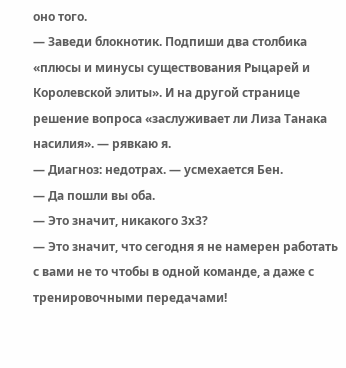оно того.
— Заведи блокнотик. Подпиши два столбика «плюсы и минусы существования Рыцарей и Королевской элиты». И на другой странице решение вопроса «заслуживает ли Лиза Танака насилия». — рявкаю я.
— Диагноз: недотрах. — усмехается Бен.
— Да пошли вы оба.
— Это значит, никакого 3х3?
— Это значит, что сегодня я не намерен работать с вами не то чтобы в одной команде, а даже с тренировочными передачами!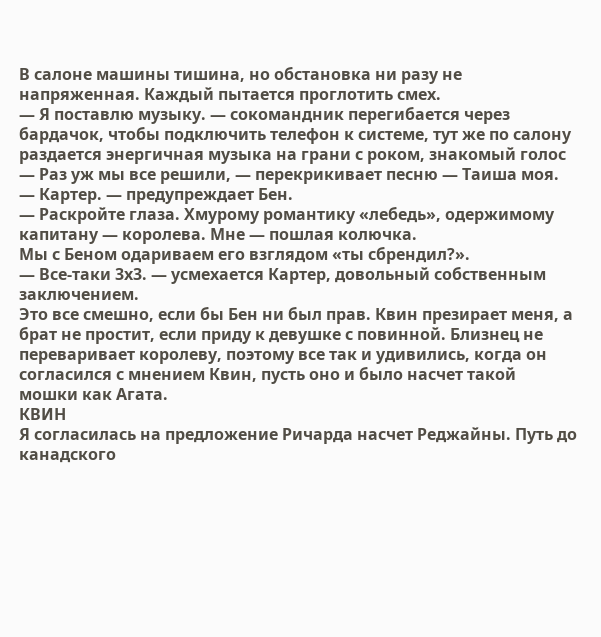В салоне машины тишина, но обстановка ни разу не напряженная. Каждый пытается проглотить смех.
— Я поставлю музыку. — сокомандник перегибается через бардачок, чтобы подключить телефон к системе, тут же по салону раздается энергичная музыка на грани с роком, знакомый голос — Раз уж мы все решили, — перекрикивает песню — Таиша моя.
— Картер. — предупреждает Бен.
— Раскройте глаза. Хмурому романтику «лебедь», одержимому капитану — королева. Мне — пошлая колючка.
Мы с Беном одариваем его взглядом «ты сбрендил?».
— Все-таки 3х3. — усмехается Картер, довольный собственным заключением.
Это все смешно, если бы Бен ни был прав. Квин презирает меня, а брат не простит, если приду к девушке с повинной. Близнец не переваривает королеву, поэтому все так и удивились, когда он согласился с мнением Квин, пусть оно и было насчет такой мошки как Агата.
КВИН
Я согласилась на предложение Ричарда насчет Реджайны. Путь до канадского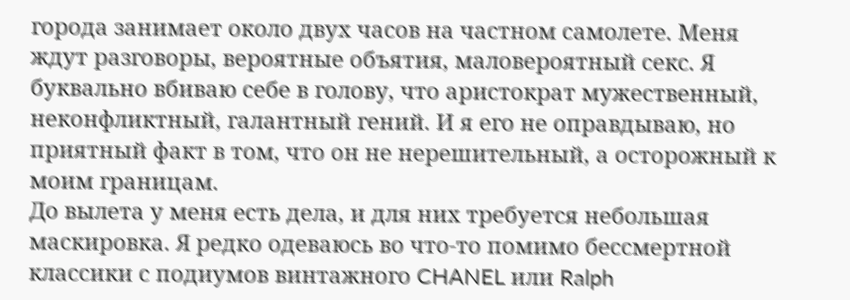города занимает около двух часов на частном самолете. Меня ждут разговоры, вероятные объятия, маловероятный секс. Я буквально вбиваю себе в голову, что аристократ мужественный, неконфликтный, галантный гений. И я его не оправдываю, но приятный факт в том, что он не нерешительный, а осторожный к моим границам.
До вылета у меня есть дела, и для них требуется небольшая маскировка. Я редко одеваюсь во что-то помимо бессмертной классики с подиумов винтажного CHANEL или Ralph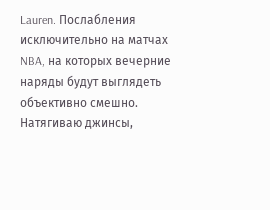Lauren. Послабления исключительно на матчах NBA, на которых вечерние наряды будут выглядеть объективно смешно. Натягиваю джинсы,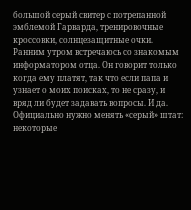большой серый свитер с потрепанной эмблемой Гарварда, тренировочные кроссовки, солнцезащитные очки.
Ранним утром встречаюсь со знакомым информатором отца. Он говорит только когда ему платят, так что если папа и узнает о моих поисках, то не сразу, и вряд ли будет задавать вопросы. И да. Официально нужно менять «серый» штат: некоторые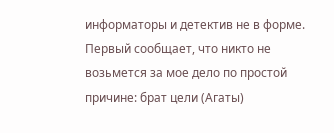информаторы и детектив не в форме. Первый сообщает, что никто не возьмется за мое дело по простой причине: брат цели (Агаты)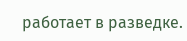работает в разведке.